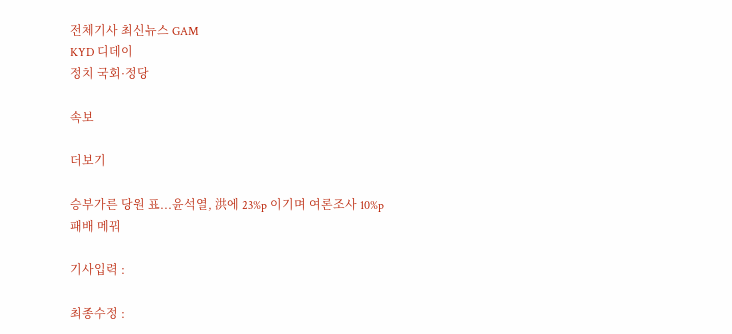전체기사 최신뉴스 GAM
KYD 디데이
정치 국회·정당

속보

더보기

승부가른 당원 표...윤석열, 洪에 23%p 이기며 여론조사 10%p 패배 메꿔

기사입력 :

최종수정 :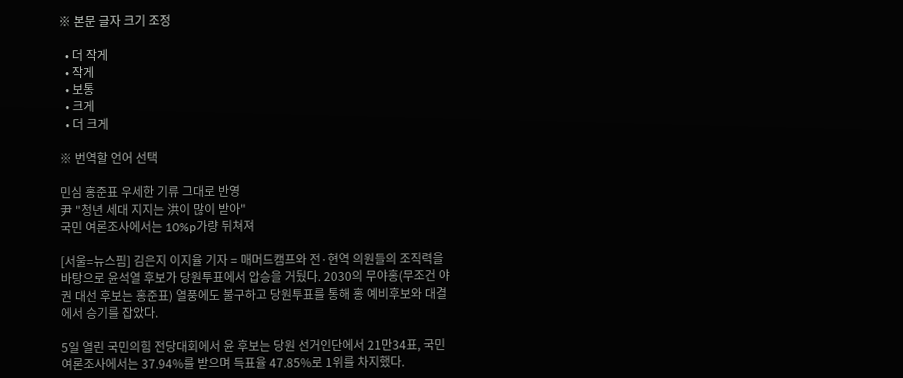※ 본문 글자 크기 조정

  • 더 작게
  • 작게
  • 보통
  • 크게
  • 더 크게

※ 번역할 언어 선택

민심 홍준표 우세한 기류 그대로 반영
尹 "청년 세대 지지는 洪이 많이 받아"
국민 여론조사에서는 10%p가량 뒤쳐져

[서울=뉴스핌] 김은지 이지율 기자 = 매머드캠프와 전·현역 의원들의 조직력을 바탕으로 윤석열 후보가 당원투표에서 압승을 거뒀다. 2030의 무야홍(무조건 야권 대선 후보는 홍준표) 열풍에도 불구하고 당원투표를 통해 홍 예비후보와 대결에서 승기를 잡았다.

5일 열린 국민의힘 전당대회에서 윤 후보는 당원 선거인단에서 21만34표, 국민 여론조사에서는 37.94%를 받으며 득표율 47.85%로 1위를 차지했다.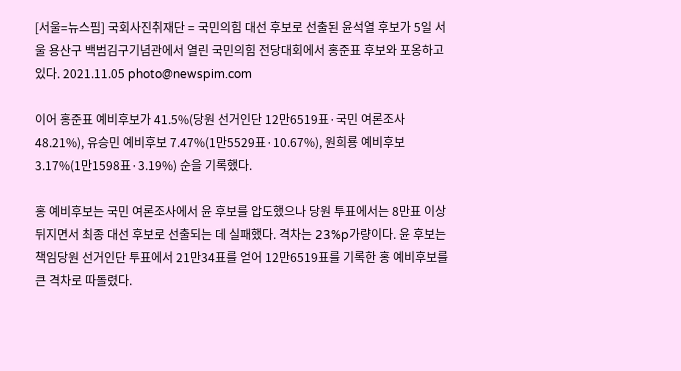[서울=뉴스핌] 국회사진취재단 = 국민의힘 대선 후보로 선출된 윤석열 후보가 5일 서울 용산구 백범김구기념관에서 열린 국민의힘 전당대회에서 홍준표 후보와 포옹하고 있다. 2021.11.05 photo@newspim.com

이어 홍준표 예비후보가 41.5%(당원 선거인단 12만6519표·국민 여론조사 48.21%), 유승민 예비후보 7.47%(1만5529표·10.67%), 원희룡 예비후보 3.17%(1만1598표·3.19%) 순을 기록했다.

홍 예비후보는 국민 여론조사에서 윤 후보를 압도했으나 당원 투표에서는 8만표 이상 뒤지면서 최종 대선 후보로 선출되는 데 실패했다. 격차는 23%p가량이다. 윤 후보는 책임당원 선거인단 투표에서 21만34표를 얻어 12만6519표를 기록한 홍 예비후보를 큰 격차로 따돌렸다.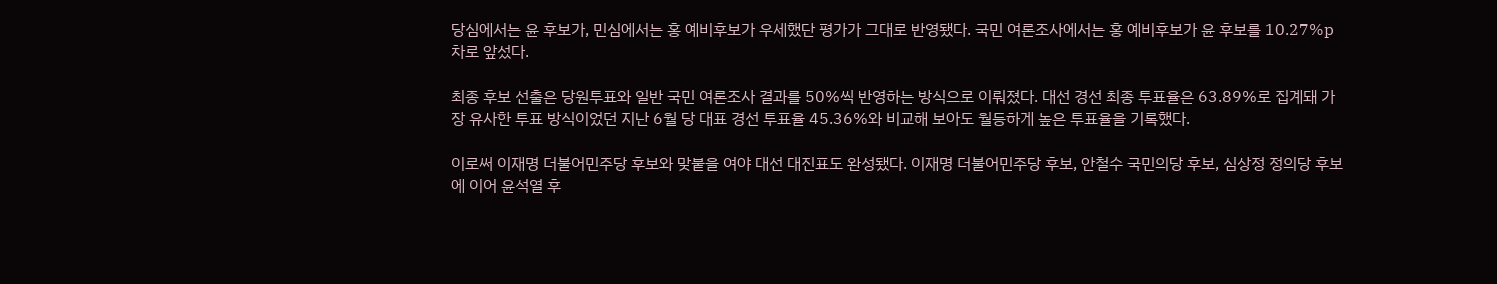당심에서는 윤 후보가, 민심에서는 홍 예비후보가 우세했단 평가가 그대로 반영됐다. 국민 여론조사에서는 홍 예비후보가 윤 후보를 10.27%p 차로 앞섰다.

최종 후보 선출은 당원투표와 일반 국민 여론조사 결과를 50%씩 반영하는 방식으로 이뤄졌다. 대선 경선 최종 투표율은 63.89%로 집계돼 가장 유사한 투표 방식이었던 지난 6월 당 대표 경선 투표율 45.36%와 비교해 보아도 월등하게 높은 투표율을 기록했다.

이로써 이재명 더불어민주당 후보와 맞붙을 여야 대선 대진표도 완성됐다. 이재명 더불어민주당 후보, 안철수 국민의당 후보, 심상정 정의당 후보에 이어 윤석열 후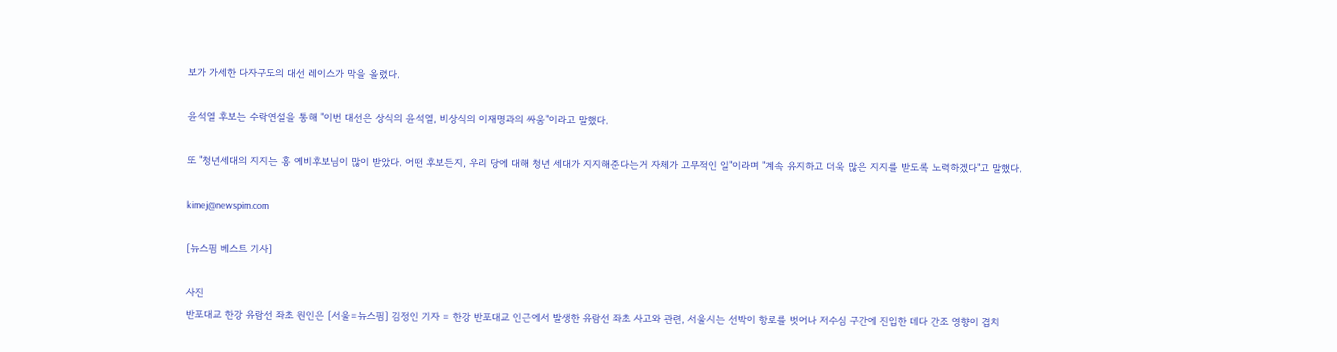보가 가세한 다자구도의 대선 레이스가 막을 올렸다.

윤석열 후보는 수락연설을 통해 "이번 대선은 상식의 윤석열, 비상식의 이재명과의 싸움"이라고 말했다.

또 "청년세대의 지지는 홍 예비후보님이 많이 받았다. 어떤 후보든지, 우리 당에 대해 청년 세대가 지지해준다는거 자체가 고무적인 일"이라며 "계속 유지하고 더욱 많은 지지를 받도록 노력하겠다"고 말했다.

kimej@newspim.com

[뉴스핌 베스트 기사]

사진
반포대교 한강 유람선 좌초 원인은 [서울=뉴스핌] 김정인 기자 = 한강 반포대교 인근에서 발생한 유람선 좌초 사고와 관련, 서울시는 선박이 항로를 벗어나 저수심 구간에 진입한 데다 간조 영향이 겹치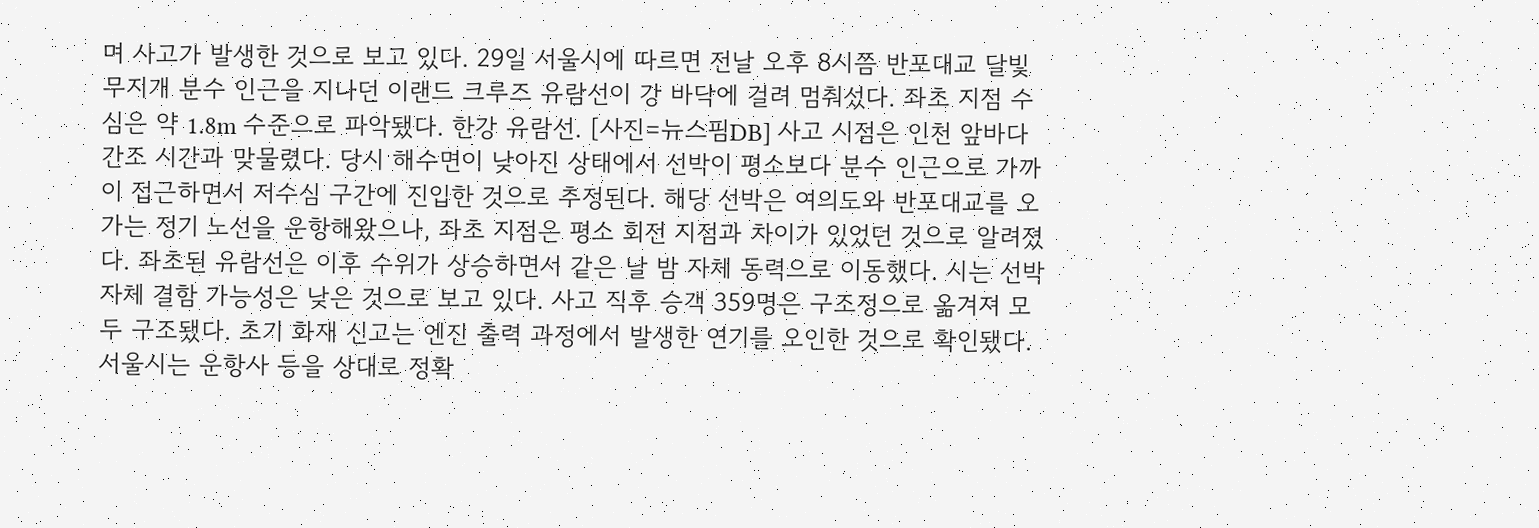며 사고가 발생한 것으로 보고 있다. 29일 서울시에 따르면 전날 오후 8시쯤 반포대교 달빛 무지개 분수 인근을 지나던 이랜드 크루즈 유람선이 강 바닥에 걸려 멈춰섰다. 좌초 지점 수심은 약 1.8m 수준으로 파악됐다. 한강 유람선. [사진=뉴스핌DB] 사고 시점은 인천 앞바다 간조 시간과 맞물렸다. 당시 해수면이 낮아진 상태에서 선박이 평소보다 분수 인근으로 가까이 접근하면서 저수심 구간에 진입한 것으로 추정된다. 해당 선박은 여의도와 반포대교를 오가는 정기 노선을 운항해왔으나, 좌초 지점은 평소 회전 지점과 차이가 있었던 것으로 알려졌다. 좌초된 유람선은 이후 수위가 상승하면서 같은 날 밤 자체 동력으로 이동했다. 시는 선박 자체 결함 가능성은 낮은 것으로 보고 있다. 사고 직후 승객 359명은 구조정으로 옮겨져 모두 구조됐다. 초기 화재 신고는 엔진 출력 과정에서 발생한 연기를 오인한 것으로 확인됐다. 서울시는 운항사 등을 상대로 정확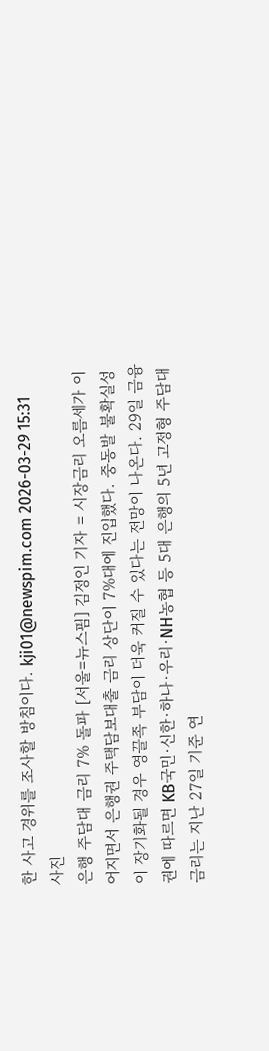한 사고 경위를 조사할 방침이다. kji01@newspim.com 2026-03-29 15:31
사진
은행 주담대 금리 7% 돌파 [서울=뉴스핌] 김정인 기자 = 시장금리 오름세가 이어지면서 은행권 주택담보대출 금리 상단이 7%대에 진입했다. 중동발 불확실성이 장기화될 경우 영끌족 부담이 더욱 커질 수 있다는 전망이 나온다. 29일 금융권에 따르면 KB국민·신한·하나·우리·NH농협 등 5대 은행의 5년 고정형 주담대 금리는 지난 27일 기준 연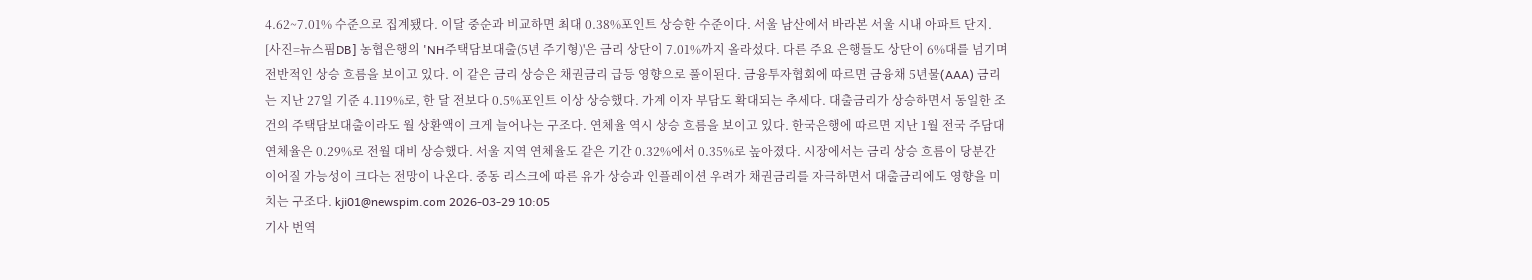4.62~7.01% 수준으로 집계됐다. 이달 중순과 비교하면 최대 0.38%포인트 상승한 수준이다. 서울 남산에서 바라본 서울 시내 아파트 단지. [사진=뉴스핌DB] 농협은행의 'NH주택담보대출(5년 주기형)'은 금리 상단이 7.01%까지 올라섰다. 다른 주요 은행들도 상단이 6%대를 넘기며 전반적인 상승 흐름을 보이고 있다. 이 같은 금리 상승은 채권금리 급등 영향으로 풀이된다. 금융투자협회에 따르면 금융채 5년물(AAA) 금리는 지난 27일 기준 4.119%로, 한 달 전보다 0.5%포인트 이상 상승했다. 가계 이자 부담도 확대되는 추세다. 대출금리가 상승하면서 동일한 조건의 주택담보대출이라도 월 상환액이 크게 늘어나는 구조다. 연체율 역시 상승 흐름을 보이고 있다. 한국은행에 따르면 지난 1월 전국 주담대 연체율은 0.29%로 전월 대비 상승했다. 서울 지역 연체율도 같은 기간 0.32%에서 0.35%로 높아졌다. 시장에서는 금리 상승 흐름이 당분간 이어질 가능성이 크다는 전망이 나온다. 중동 리스크에 따른 유가 상승과 인플레이션 우려가 채권금리를 자극하면서 대출금리에도 영향을 미치는 구조다. kji01@newspim.com 2026-03-29 10:05
기사 번역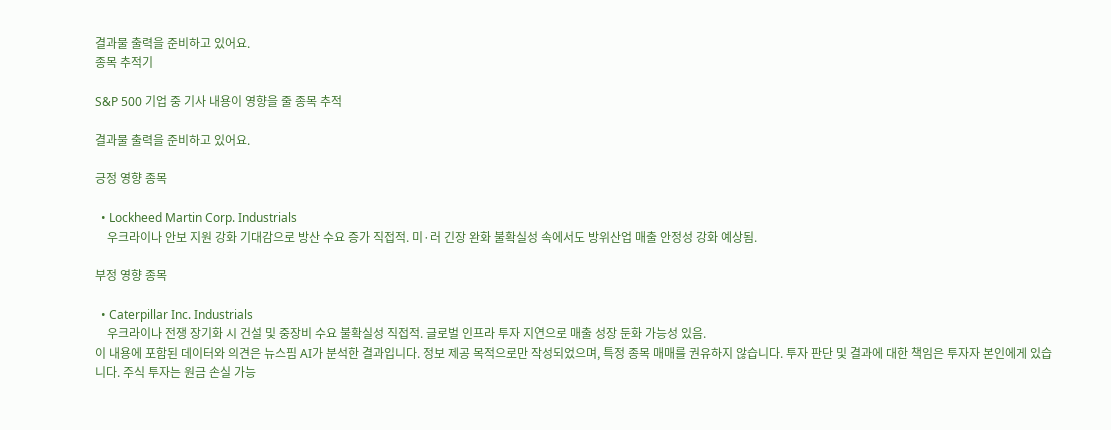결과물 출력을 준비하고 있어요.
종목 추적기

S&P 500 기업 중 기사 내용이 영향을 줄 종목 추적

결과물 출력을 준비하고 있어요.

긍정 영향 종목

  • Lockheed Martin Corp. Industrials
    우크라이나 안보 지원 강화 기대감으로 방산 수요 증가 직접적. 미·러 긴장 완화 불확실성 속에서도 방위산업 매출 안정성 강화 예상됨.

부정 영향 종목

  • Caterpillar Inc. Industrials
    우크라이나 전쟁 장기화 시 건설 및 중장비 수요 불확실성 직접적. 글로벌 인프라 투자 지연으로 매출 성장 둔화 가능성 있음.
이 내용에 포함된 데이터와 의견은 뉴스핌 AI가 분석한 결과입니다. 정보 제공 목적으로만 작성되었으며, 특정 종목 매매를 권유하지 않습니다. 투자 판단 및 결과에 대한 책임은 투자자 본인에게 있습니다. 주식 투자는 원금 손실 가능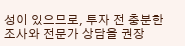성이 있으므로, 투자 전 충분한 조사와 전문가 상담을 권장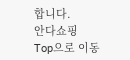합니다.
안다쇼핑
Top으로 이동